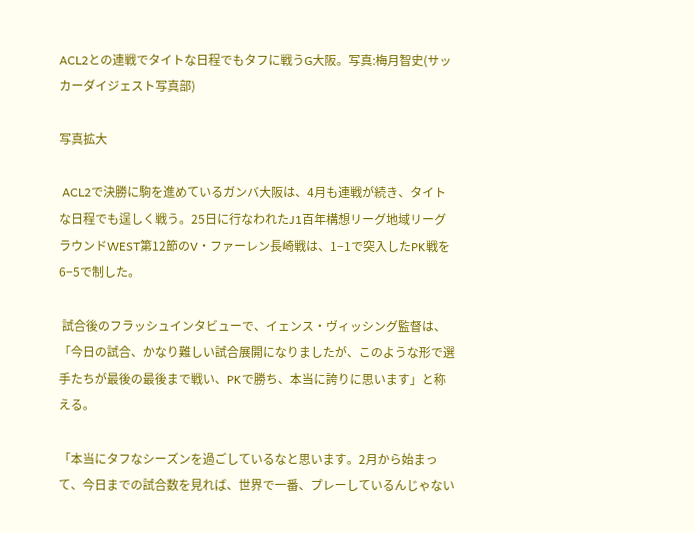ACL2との連戦でタイトな日程でもタフに戦うG大阪。写真:梅月智史(サッカーダイジェスト写真部)

写真拡大

 ACL2で決勝に駒を進めているガンバ大阪は、4月も連戦が続き、タイトな日程でも逞しく戦う。25日に行なわれたJ1百年構想リーグ地域リーグラウンドWEST第12節のV・ファーレン長崎戦は、1−1で突入したPK戦を6−5で制した。

 試合後のフラッシュインタビューで、イェンス・ヴィッシング監督は、「今日の試合、かなり難しい試合展開になりましたが、このような形で選手たちが最後の最後まで戦い、PKで勝ち、本当に誇りに思います」と称える。

「本当にタフなシーズンを過ごしているなと思います。2月から始まって、今日までの試合数を見れば、世界で一番、プレーしているんじゃない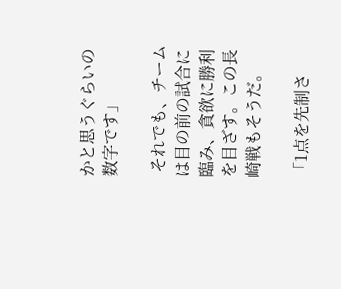かと思うぐらいの数字です」

 それでも、チームは目の前の試合に臨み、貪欲に勝利を目ざす。この長崎戦もそうだ。

「1点を先制さ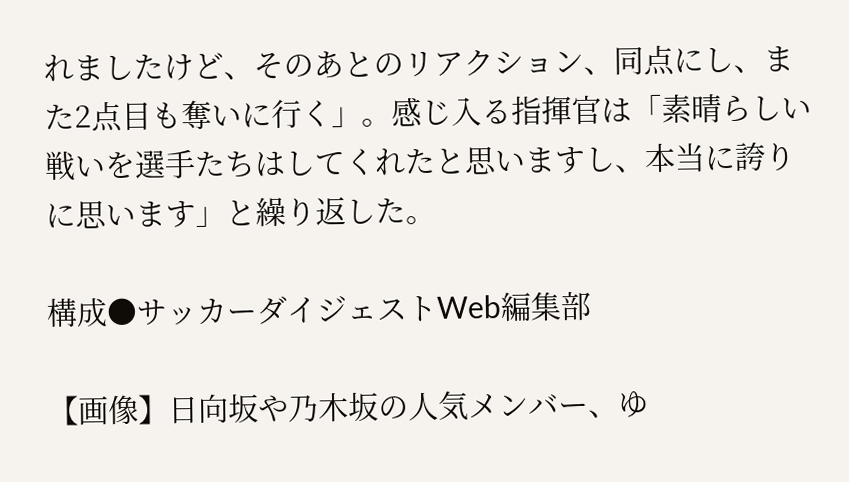れましたけど、そのあとのリアクション、同点にし、また2点目も奪いに行く」。感じ入る指揮官は「素晴らしい戦いを選手たちはしてくれたと思いますし、本当に誇りに思います」と繰り返した。

構成●サッカーダイジェストWeb編集部

【画像】日向坂や乃木坂の人気メンバー、ゆ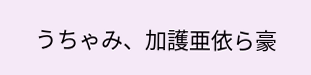うちゃみ、加護亜依ら豪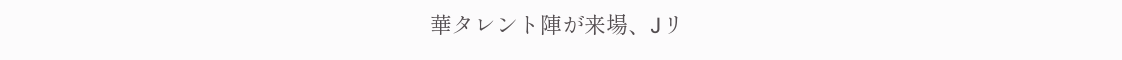華タレント陣が来場、Jリ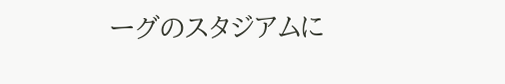ーグのスタジアムに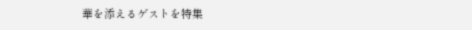華を添えるゲストを特集